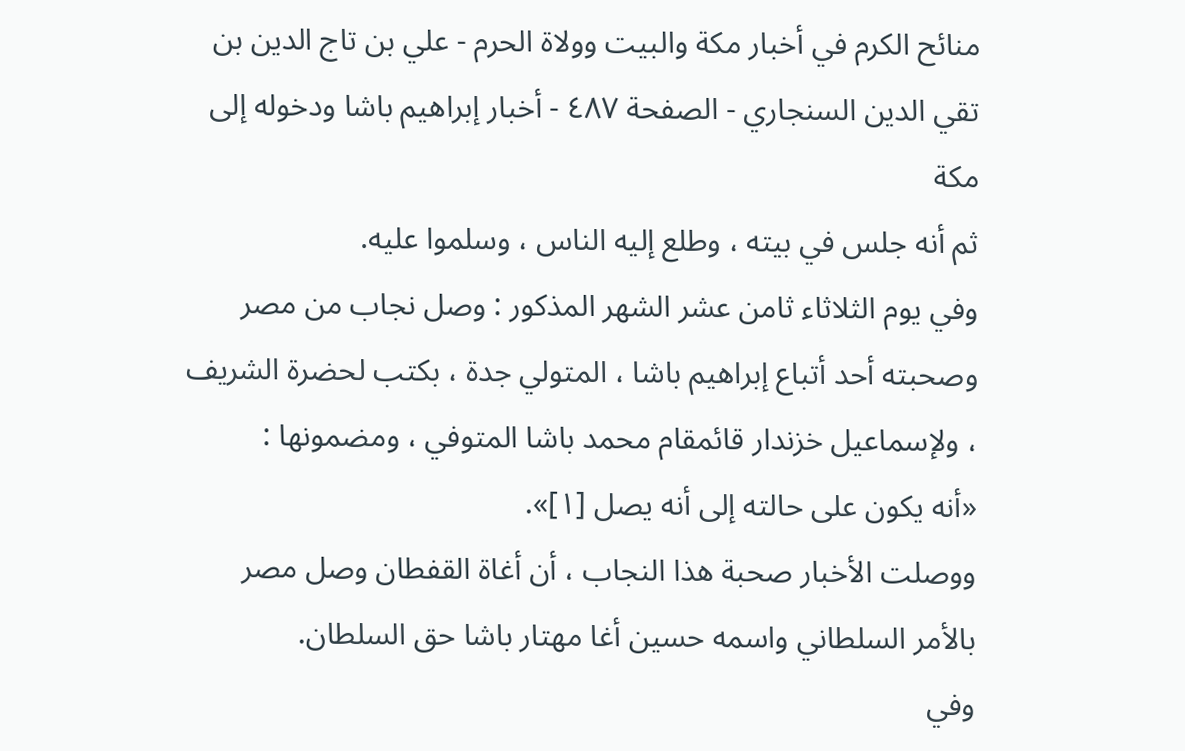منائح الكرم في أخبار مكة والبيت وولاة الحرم - علي بن تاج الدين بن تقي الدين السنجاري - الصفحة ٤٨٧ - أخبار إبراهيم باشا ودخوله إلى مكة
ثم أنه جلس في بيته ، وطلع إليه الناس ، وسلموا عليه.
وفي يوم الثلاثاء ثامن عشر الشهر المذكور : وصل نجاب من مصر وصحبته أحد أتباع إبراهيم باشا ، المتولي جدة ، بكتب لحضرة الشريف ، ولإسماعيل خزندار قائمقام محمد باشا المتوفي ، ومضمونها :
«أنه يكون على حالته إلى أنه يصل [١]».
ووصلت الأخبار صحبة هذا النجاب ، أن أغاة القفطان وصل مصر بالأمر السلطاني واسمه حسين أغا مهتار باشا حق السلطان.
وفي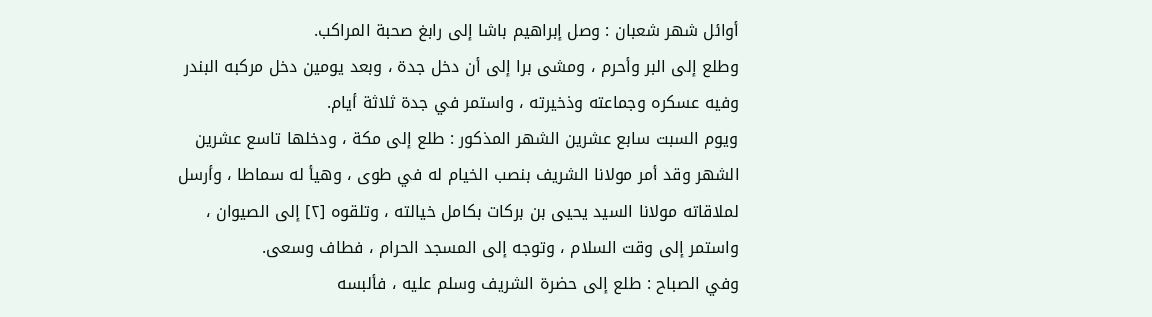أوائل شهر شعبان : وصل إبراهيم باشا إلى رابغ صحبة المراكب.
وطلع إلى البر وأحرم ، ومشى برا إلى أن دخل جدة ، وبعد يومين دخل مركبه البندر وفيه عسكره وجماعته وذخيرته ، واستمر في جدة ثلاثة أيام.
ويوم السبت سابع عشرين الشهر المذكور : طلع إلى مكة ، ودخلها تاسع عشرين الشهر وقد أمر مولانا الشريف بنصب الخيام له في طوى ، وهيأ له سماطا ، وأرسل لملاقاته مولانا السيد يحيى بن بركات بكامل خيالته ، وتلقوه [٢] إلى الصيوان ، واستمر إلى وقت السلام ، وتوجه إلى المسجد الحرام ، فطاف وسعى.
وفي الصباح : طلع إلى حضرة الشريف وسلم عليه ، فألبسه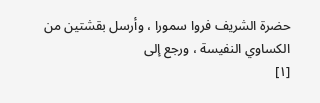حضرة الشريف فروا سمورا ، وأرسل بقشتين من الكساوي النفيسة ، ورجع إلى
[١]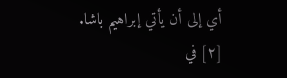أي إلى أن يأتي إبراهيم باشا.
[٢] في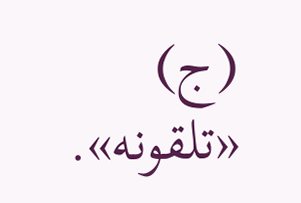(ج) «تلقونه».